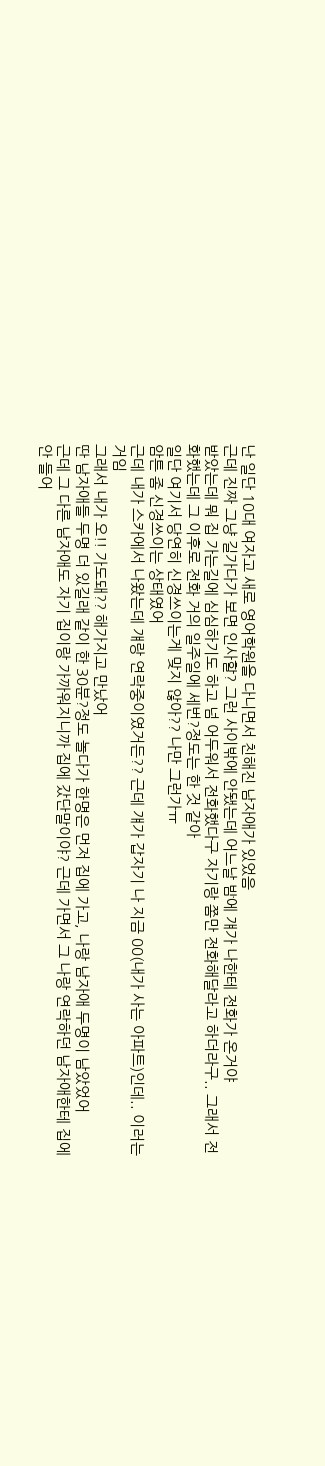난 일단 10대 여자고 새로 영어학원을 다니면서 친해진 남자애가 있었음
근데 진짜 그냥 길가다가 보면 인사할? 그런 사이밖에 안됐는데 어느날 밤에 걔가 나한테 전화가 온거야
받았는데 뭐 집 가는길에 심심하기도 하고 넘 어두워서 전화했다구 자기랑 쫌만 전화해달라고 하더라구.. 그래서 전화했는데 그 이후로 전화 거의 일주일에 세번?정도는 한 것 같아
일단 여기서 당연히 신경쓰이는게 맞지 않아?? 나만 그런가ㅠ
암튼 좀 신경쓰이는 상태였어
근데 내가 스카에서 나왔는데 걔랑 연락중이였거든?? 근데 걔가 갑자기 나 지금 00(내가 사는 아파트)인데.. 이러는거임
그래서 내가 오!! 가도돼?? 해가지고 만났어
딴 남자애들 두명 더 있길래 같이 한 30분?정도 놀다가 한명은 먼저 집에 가고, 나랑 남자애 두명이 남았었어
근데 그 다른 남자애도 자기 집이랑 가까워지니까 집에 갔단말이야? 근데 가면서 그 나랑 연락하던 남자애한테 집에 안 들어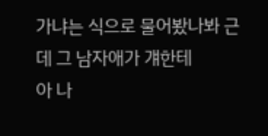가냐는 식으로 물어봤나봐 근데 그 남자애가 걔한테
아 나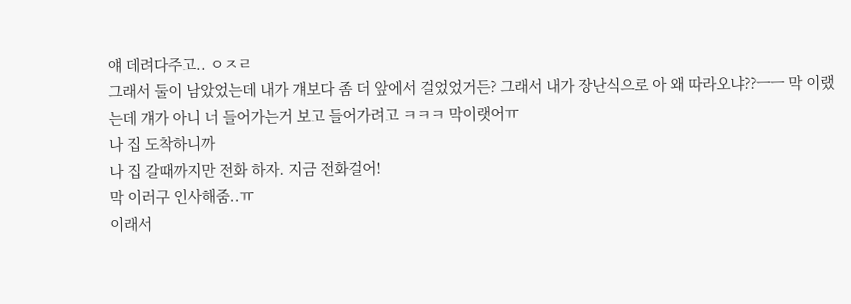얘 데려다주고.. ㅇㅈㄹ
그래서 둘이 남았었는데 내가 걔보다 좀 더 앞에서 걸었었거든? 그래서 내가 장난식으로 아 왜 따라오냐??ㅡㅡ 막 이랬는데 걔가 아니 너 들어가는거 보고 들어가려고 ㅋㅋㅋ 막이랫어ㅠ
나 집 도착하니까
나 집 갈때까지만 전화 하자. 지금 전화걸어!
막 이러구 인사해줌..ㅠ
이래서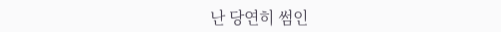난 당연히 썸인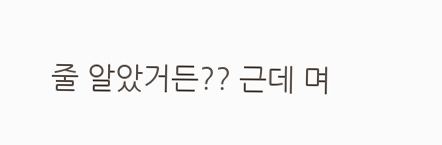줄 알았거든?? 근데 며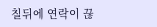칠뒤에 연락이 끊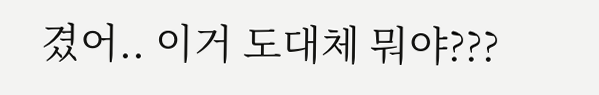겼어.. 이거 도대체 뭐야???